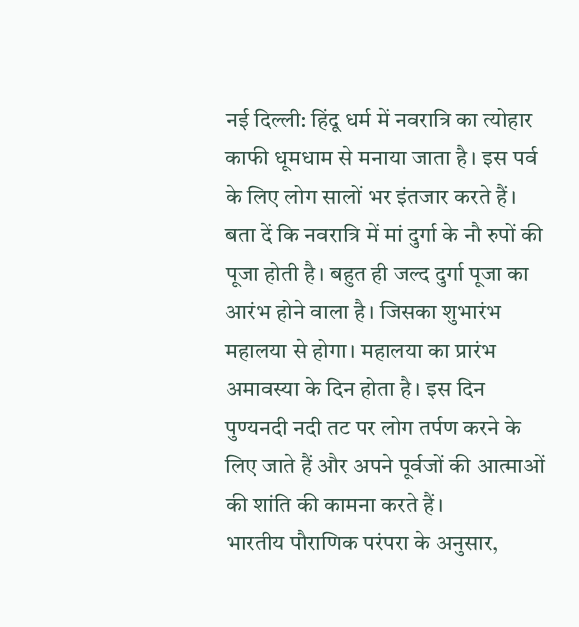नई दिल्ली: हिंदू धर्म में नवरात्रि का त्योहार काफी धूमधाम से मनाया जाता है। इस पर्व के लिए लोग सालों भर इंतजार करते हैं। बता दें कि नवरात्रि में मां दुर्गा के नौ रुपों की पूजा होती है। बहुत ही जल्द दुर्गा पूजा का आरंभ होने वाला है। जिसका शुभारंभ महालया से होगा। महालया का प्रारंभ अमावस्या के दिन होता है। इस दिन पुण्यनदी नदी तट पर लोग तर्पण करने के लिए जाते हैं और अपने पूर्वजों की आत्माओं की शांति की कामना करते हैं।
भारतीय पौराणिक परंपरा के अनुसार,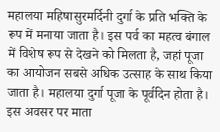महालया महिषासुरमर्दिनी दुर्गा के प्रति भक्ति के रूप में मनाया जाता है। इस पर्व का महत्व बंगाल में विशेष रूप से देखने को मिलता है, जहां पूजा का आयोजन सबसे अधिक उत्साह के साथ किया जाता है। महालया दुर्गा पूजा के पूर्वदिन होता है। इस अवसर पर माता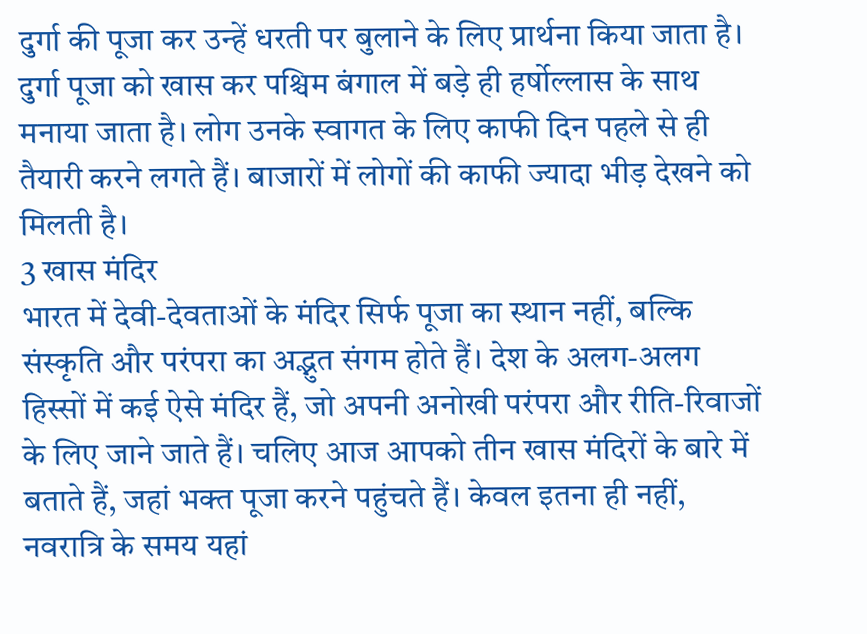दुर्गा की पूजा कर उन्हें धरती पर बुलाने के लिए प्रार्थना किया जाता है।
दुर्गा पूजा को खास कर पश्चिम बंगाल में बड़े ही हर्षोल्लास के साथ मनाया जाता है। लोग उनके स्वागत के लिए काफी दिन पहले से ही तैयारी करने लगते हैं। बाजारों में लोगों की काफी ज्यादा भीड़ देखने को मिलती है।
3 खास मंदिर
भारत में देवी-देवताओं के मंदिर सिर्फ पूजा का स्थान नहीं, बल्कि संस्कृति और परंपरा का अद्भुत संगम होते हैं। देश के अलग-अलग हिस्सों में कई ऐसे मंदिर हैं, जो अपनी अनोखी परंपरा और रीति-रिवाजों के लिए जाने जाते हैं। चलिए आज आपको तीन खास मंदिरों के बारे में बताते हैं, जहां भक्त पूजा करने पहुंचते हैं। केवल इतना ही नहीं, नवरात्रि के समय यहां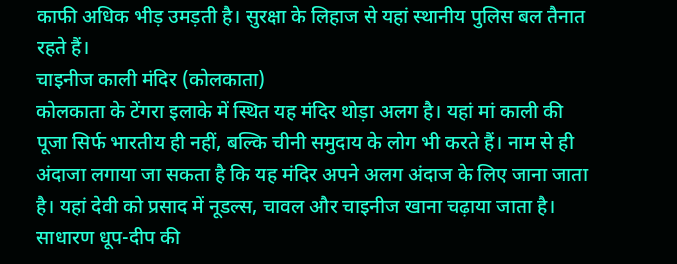काफी अधिक भीड़ उमड़ती है। सुरक्षा के लिहाज से यहां स्थानीय पुलिस बल तैनात रहते हैं।
चाइनीज काली मंदिर (कोलकाता)
कोलकाता के टेंगरा इलाके में स्थित यह मंदिर थोड़ा अलग है। यहां मां काली की पूजा सिर्फ भारतीय ही नहीं, बल्कि चीनी समुदाय के लोग भी करते हैं। नाम से ही अंदाजा लगाया जा सकता है कि यह मंदिर अपने अलग अंदाज के लिए जाना जाता है। यहां देवी को प्रसाद में नूडल्स, चावल और चाइनीज खाना चढ़ाया जाता है। साधारण धूप-दीप की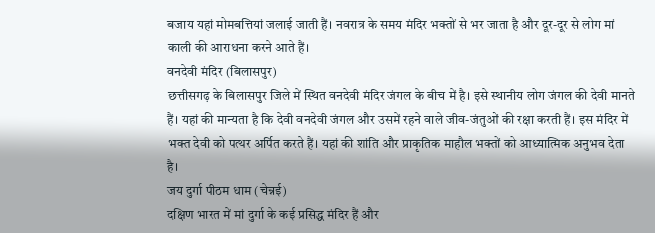बजाय यहां मोमबत्तियां जलाई जाती हैं। नवरात्र के समय मंदिर भक्तों से भर जाता है और दूर-दूर से लोग मां काली की आराधना करने आते हैं।
वनदेवी मंदिर (बिलासपुर)
छत्तीसगढ़ के बिलासपुर जिले में स्थित वनदेवी मंदिर जंगल के बीच में है। इसे स्थानीय लोग जंगल की देवी मानते हैं। यहां की मान्यता है कि देवी वनदेवी जंगल और उसमें रहने वाले जीव-जंतुओं की रक्षा करती हैं। इस मंदिर में भक्त देवी को पत्थर अर्पित करते हैं। यहां की शांति और प्राकृतिक माहौल भक्तों को आध्यात्मिक अनुभव देता है।
जय दुर्गा पीठम धाम (चेन्नई)
दक्षिण भारत में मां दुर्गा के कई प्रसिद्ध मंदिर हैं और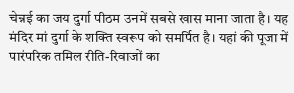चेन्नई का जय दुर्गा पीठम उनमें सबसे खास माना जाता है। यह मंदिर मां दुर्गा के शक्ति स्वरूप को समर्पित है। यहां की पूजा में पारंपरिक तमिल रीति-रिवाजों का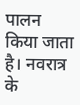पालन किया जाता है। नवरात्र के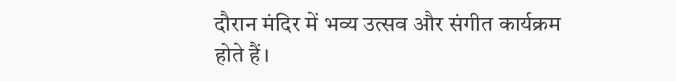दौरान मंदिर में भव्य उत्सव और संगीत कार्यक्रम होते हैं।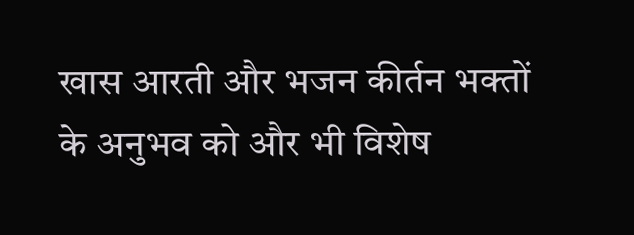खास आरती और भजन कीर्तन भक्तों के अनुभव को और भी विशेष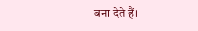बना देते हैं।